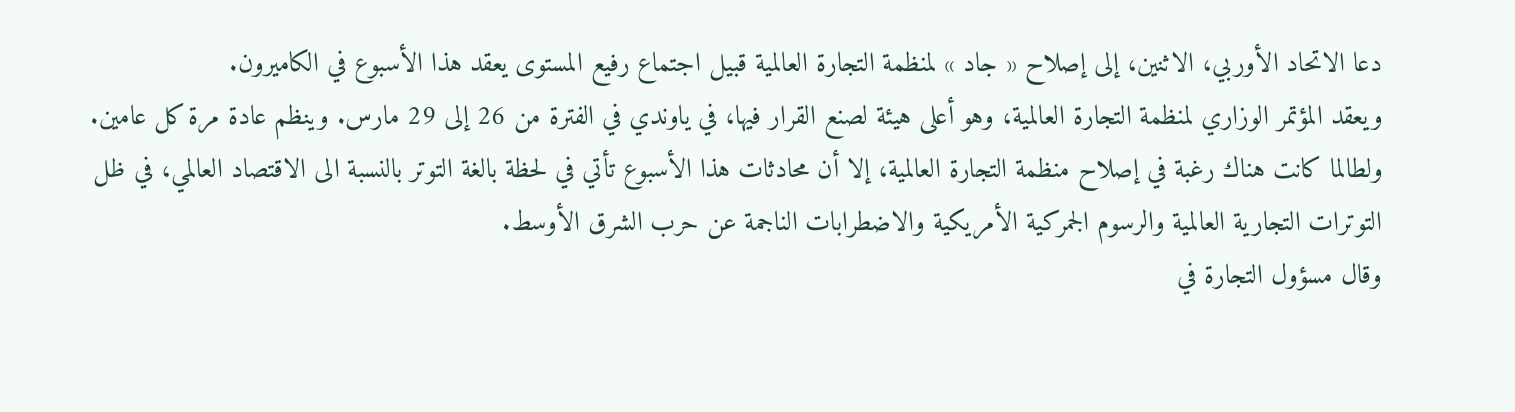دعا الاتحاد الأوربي، الاثنين، إلى إصلاح « جاد » لمنظمة التجارة العالمية قبيل اجتماع رفيع المستوى يعقد هذا الأسبوع في الكاميرون.
ويعقد المؤتمر الوزاري لمنظمة التجارة العالمية، وهو أعلى هيئة لصنع القرار فيها، في ياوندي في الفترة من 26 إلى 29 مارس. وينظم عادة مرة كل عامين.
ولطالما كانت هناك رغبة في إصلاح منظمة التجارة العالمية، إلا أن محادثات هذا الأسبوع تأتي في لحظة بالغة التوتر بالنسبة الى الاقتصاد العالمي، في ظل التوترات التجارية العالمية والرسوم الجمركية الأمريكية والاضطرابات الناجمة عن حرب الشرق الأوسط.
وقال مسؤول التجارة في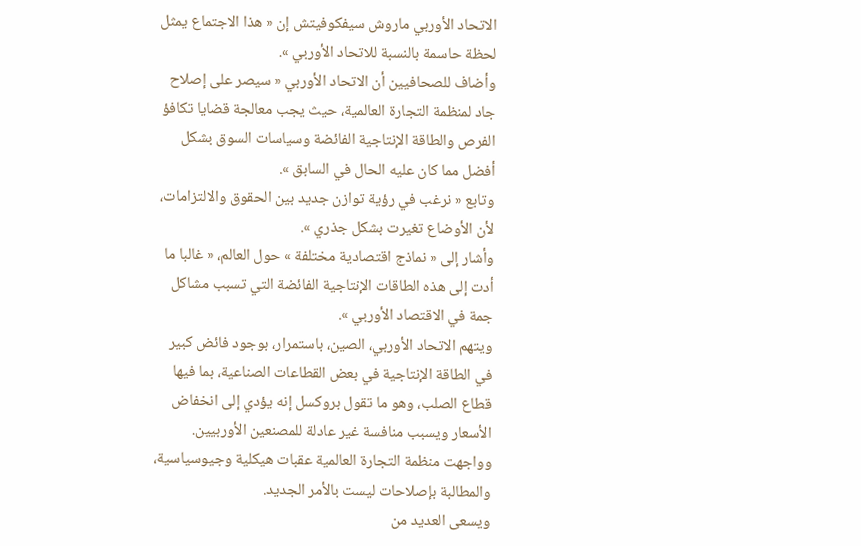الاتحاد الأوربي ماروش سيفكوفيتش إن « هذا الاجتماع يمثل لحظة حاسمة بالنسبة للاتحاد الأوربي ».
وأضاف للصحافيين أن الاتحاد الأوربي « سيصر على إصلاح جاد لمنظمة التجارة العالمية، حيث يجب معالجة قضايا تكافؤ الفرص والطاقة الإنتاجية الفائضة وسياسات السوق بشكل أفضل مما كان عليه الحال في السابق ».
وتابع « نرغب في رؤية توازن جديد بين الحقوق والالتزامات، لأن الأوضاع تغيرت بشكل جذري ».
وأشار إلى « نماذج اقتصادية مختلفة » حول العالم، « غالبا ما أدت إلى هذه الطاقات الإنتاجية الفائضة التي تسبب مشاكل جمة في الاقتصاد الأوربي ».
ويتهم الاتحاد الأوربي، الصين، باستمرار، بوجود فائض كبير في الطاقة الإنتاجية في بعض القطاعات الصناعية، بما فيها قطاع الصلب، وهو ما تقول بروكسل إنه يؤدي إلى انخفاض الأسعار ويسبب منافسة غير عادلة للمصنعين الأوربيين.
وواجهت منظمة التجارة العالمية عقبات هيكلية وجيوسياسية، والمطالبة بإصلاحات ليست بالأمر الجديد.
ويسعى العديد من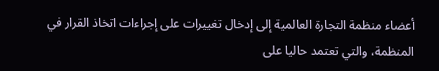أعضاء منظمة التجارة العالمية إلى إدخال تغييرات على إجراءات اتخاذ القرار في المنظمة، والتي تعتمد حاليا على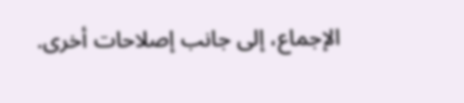الإجماع، إلى جانب إصلاحات أخرى.